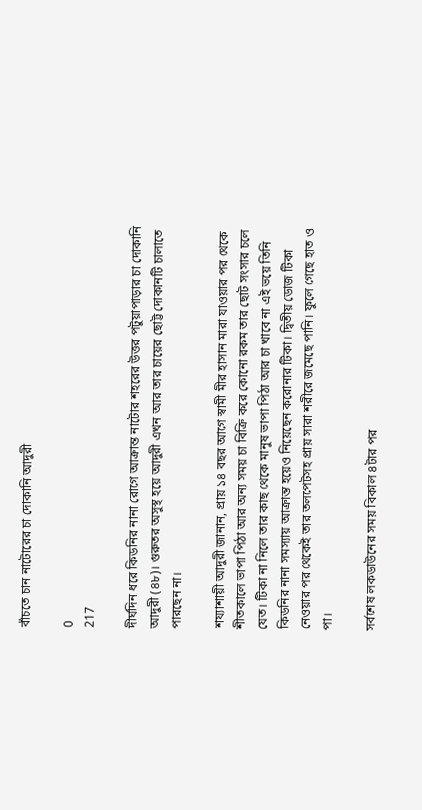বাঁচতে চান নাটোরের চা দোকানি আদুরী

0
217

দীর্ঘদিন ধরে কিডনির নানা রোগে আক্রান্ত নাটোর শহরের উত্তর পটুয়াপাড়ার চা দোকানি আদুরী (৪৮)। গুরুতর অসুস্থ হয়ে আদুরী এখন আর তার চায়ের ছোট্ট দোকানটি চালাতে পারছেন না।

শয্যাশায়ী আদুরী জানান, প্রায় ১৪ বছর আগে স্বামী মীর হাসান মারা যাওয়ার পর থেকে শীতকালে ভাপা পিঠা আর অন্য সময় চা বিক্রি করে কোনো রকম তার ছোট সংসার চলে যেত। টিকা না নিলে তার কাছ থেকে মানুষ ভাপা পিঠা আর চা খাবে না এই ভয়ে তিনি কিডনির নানা সমস্যায় আক্রান্ত হয়েও নিয়েছেন করোনার টিকা। দ্বিতীয় ডোজ টিকা নেওয়ার পর থেকেই তার তলপেটসহ প্রায় সারা শরীরে জমেছে পানি। ফুলে গেছে হাত ও পা।

সর্বশেষ লকডাউনের সময় বিকাল ৪টার পর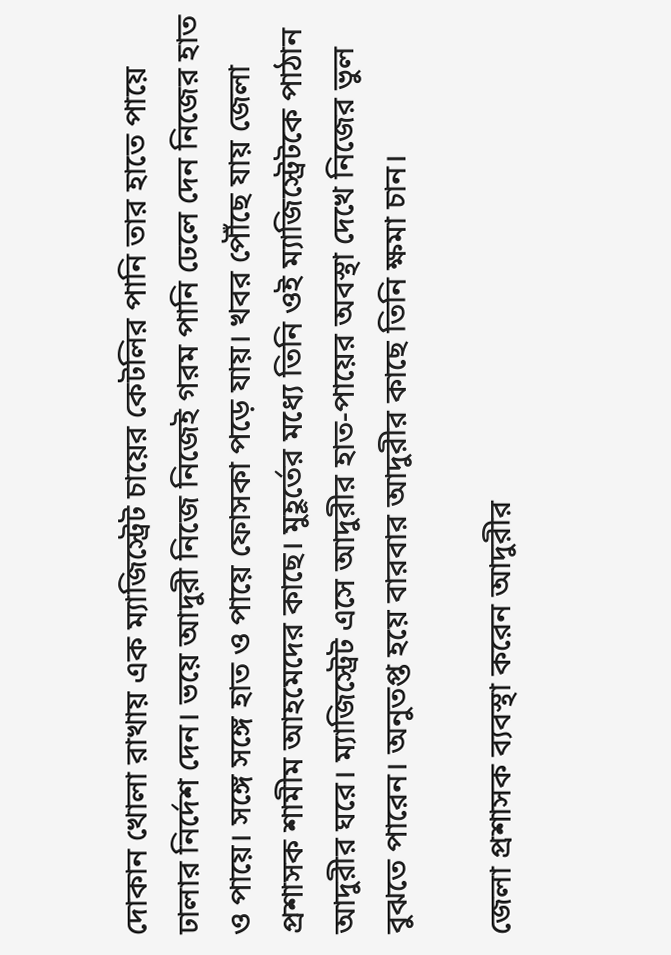দোকান খোলা রাখায় এক ম্যাজিস্ট্রেট চায়ের কেটলির পানি তার হাতে পায়ে ঢালার নির্দেশ দেন। ভয়ে আদুরী নিজে নিজেই গরম পানি ঢেলে দেন নিজের হাত ও পায়ে। সঙ্গে সঙ্গে হাত ও পায়ে ফোসকা পড়ে যায়। খবর পৌঁছে যায় জেলা প্রশাসক শামীম আহমেদের কাছে। মুহূর্তের মধ্যে তিনি ওই ম্যাজিস্ট্রেটকে পাঠান আদুরীর ঘরে। ম্যাজিস্ট্রেট এসে আদুরীর হাত-পায়ের অবস্থা দেখে নিজের ভুল বুঝতে পারেন। অনুতপ্ত হয়ে বারবার আদুরীর কাছে তিনি ক্ষমা চান।

জেলা প্রশাসক ব্যবস্থা করেন আদুরীর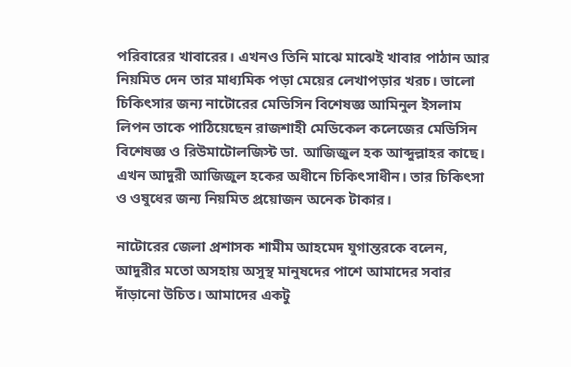পরিবারের খাবারের। এখনও তিনি মাঝে মাঝেই খাবার পাঠান আর নিয়মিত দেন তার মাধ্যমিক পড়া মেয়ের লেখাপড়ার খরচ। ভালো চিকিৎসার জন্য নাটোরের মেডিসিন বিশেষজ্ঞ আমিনুল ইসলাম লিপন তাকে পাঠিয়েছেন রাজশাহী মেডিকেল কলেজের মেডিসিন বিশেষজ্ঞ ও রিউমাটোলজিস্ট ডা. আজিজুল হক আব্দুল্লাহর কাছে। এখন আদুরী আজিজুল হকের অধীনে চিকিৎসাধীন। তার চিকিৎসা ও ওষুধের জন্য নিয়মিত প্রয়োজন অনেক টাকার।

নাটোরের জেলা প্রশাসক শামীম আহমেদ যুগান্তরকে বলেন, আদুরীর মতো অসহায় অসুস্থ মানুষদের পাশে আমাদের সবার দাঁড়ানো উচিত। আমাদের একটু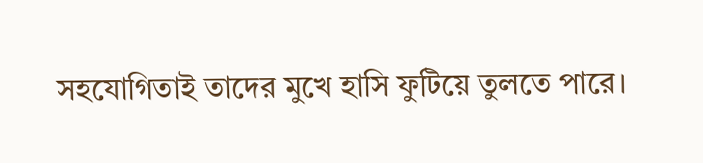সহযোগিতাই তাদের মুখে হাসি ফুটিয়ে তুলতে পারে।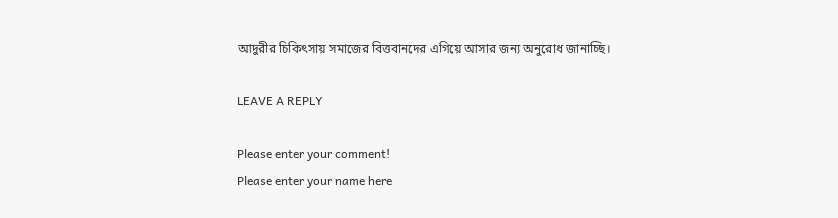আদুরীর চিকিৎসায় সমাজের বিত্তবানদের এগিয়ে আসার জন্য অনুরোধ জানাচ্ছি।

LEAVE A REPLY

Please enter your comment!
Please enter your name here